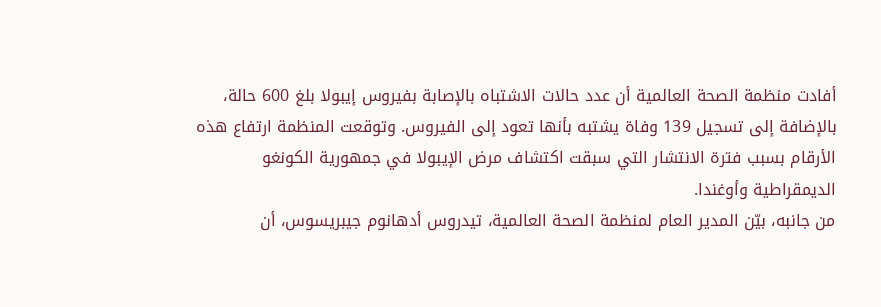أفادت منظمة الصحة العالمية أن عدد حالات الاشتباه بالإصابة بفيروس إيبولا بلغ 600 حالة، بالإضافة إلى تسجيل 139 وفاة يشتبه بأنها تعود إلى الفيروس. وتوقعت المنظمة ارتفاع هذه الأرقام بسبب فترة الانتشار التي سبقت اكتشاف مرض الإيبولا في جمهورية الكونغو الديمقراطية وأوغندا.
من جانبه، بيّن المدير العام لمنظمة الصحة العالمية، تيدروس أدهانوم جيبريسوس، أن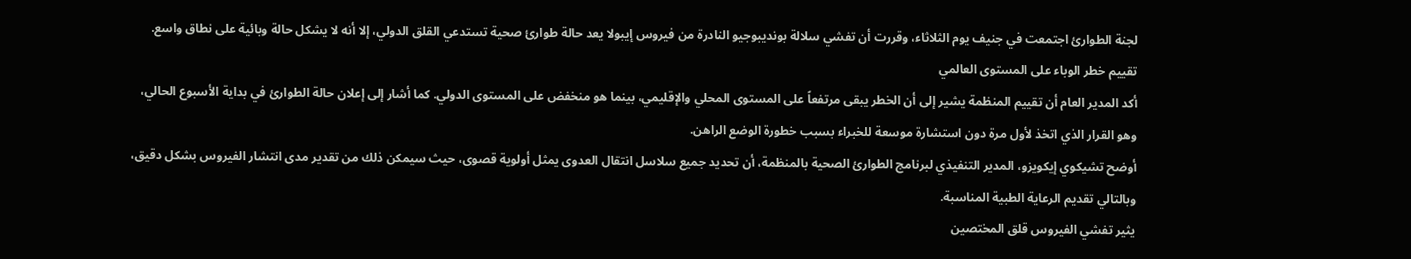لجنة الطوارئ اجتمعت في جنيف يوم الثلاثاء، وقررت أن تفشي سلالة بونديبوجيو النادرة من فيروس إيبولا يعد حالة طوارئ صحية تستدعي القلق الدولي، إلا أنه لا يشكل حالة وبائية على نطاق واسع.
تقييم خطر الوباء على المستوى العالمي
أكد المدير العام أن تقييم المنظمة يشير إلى أن الخطر يبقى مرتفعاً على المستوى المحلي والإقليمي، بينما هو منخفض على المستوى الدولي. كما أشار إلى إعلان حالة الطوارئ في بداية الأسبوع الحالي، وهو القرار الذي اتخذ لأول مرة دون استشارة موسعة للخبراء بسبب خطورة الوضع الراهن.
أوضح تشيكوي إيكويزو، المدير التنفيذي لبرنامج الطوارئ الصحية بالمنظمة، أن تحديد جميع سلاسل انتقال العدوى يمثل أولوية قصوى، حيث سيمكن ذلك من تقدير مدى انتشار الفيروس بشكل دقيق، وبالتالي تقديم الرعاية الطبية المناسبة.
يثير تفشي الفيروس قلق المختصين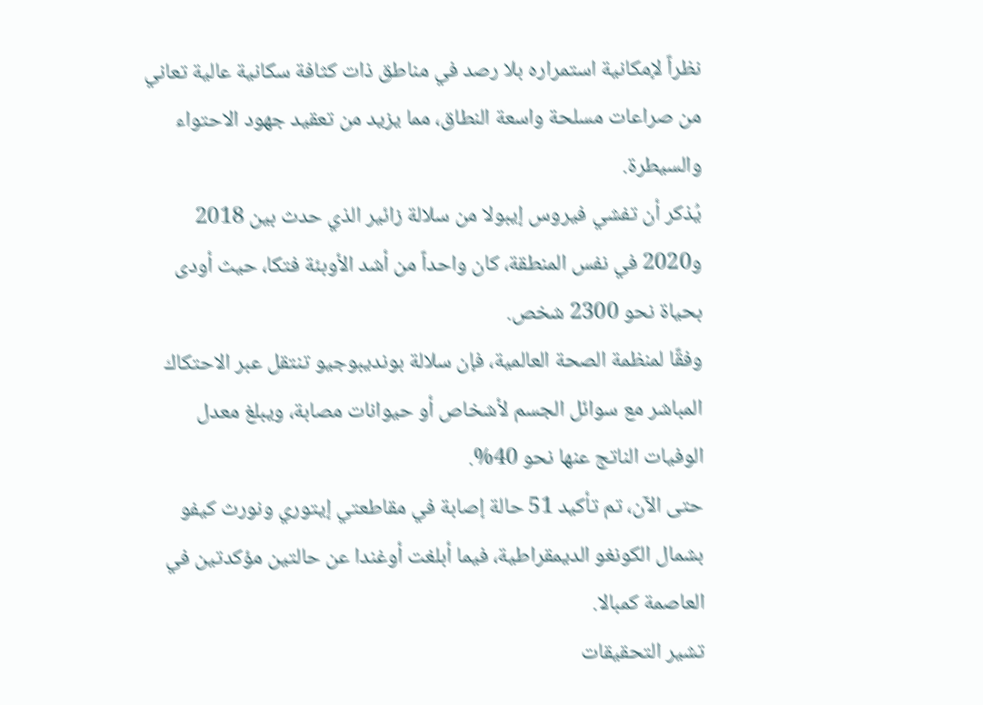نظراً لإمكانية استمراره بلا رصد في مناطق ذات كثافة سكانية عالية تعاني من صراعات مسلحة واسعة النطاق، مما يزيد من تعقيد جهود الاحتواء والسيطرة.
يُذكر أن تفشي فيروس إيبولا من سلالة زائير الذي حدث بين 2018 و2020 في نفس المنطقة، كان واحداً من أشد الأوبئة فتكا، حيث أودى بحياة نحو 2300 شخص.
وفقًا لمنظمة الصحة العالمية، فإن سلالة بونديبوجيو تنتقل عبر الاحتكاك المباشر مع سوائل الجسم لأشخاص أو حيوانات مصابة، ويبلغ معدل الوفيات الناتج عنها نحو 40%.
حتى الآن، تم تأكيد 51 حالة إصابة في مقاطعتي إيتوري ونورث كيفو بشمال الكونغو الديمقراطية، فيما أبلغت أوغندا عن حالتين مؤكدتين في العاصمة كمبالا.
تشير التحقيقات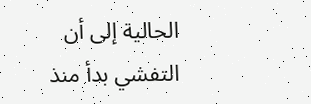الحالية إلى أن التفشي بدأ منذ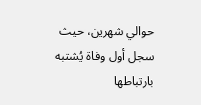حوالي شهرين، حيث سجل أول وفاة يُشتبه بارتباطها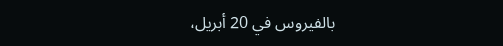بالفيروس في 20 أبريل،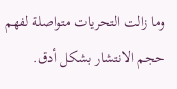وما زالت التحريات متواصلة لفهم حجم الانتشار بشكل أدق.